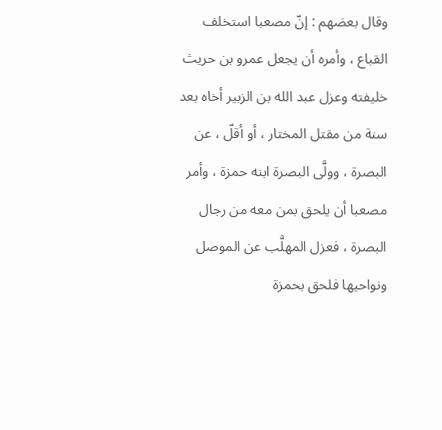وقال بعضهم : إنّ مصعبا استخلف القباع ، وأمره أن يجعل عمرو بن حريث خليفته وعزل عبد الله بن الزبير أخاه بعد سنة من مقتل المختار ، أو أقلّ ، عن البصرة ، وولَّى البصرة ابنه حمزة ، وأمر مصعبا أن يلحق بمن معه من رجال البصرة ، فعزل المهلَّب عن الموصل ونواحيها فلحق بحمزة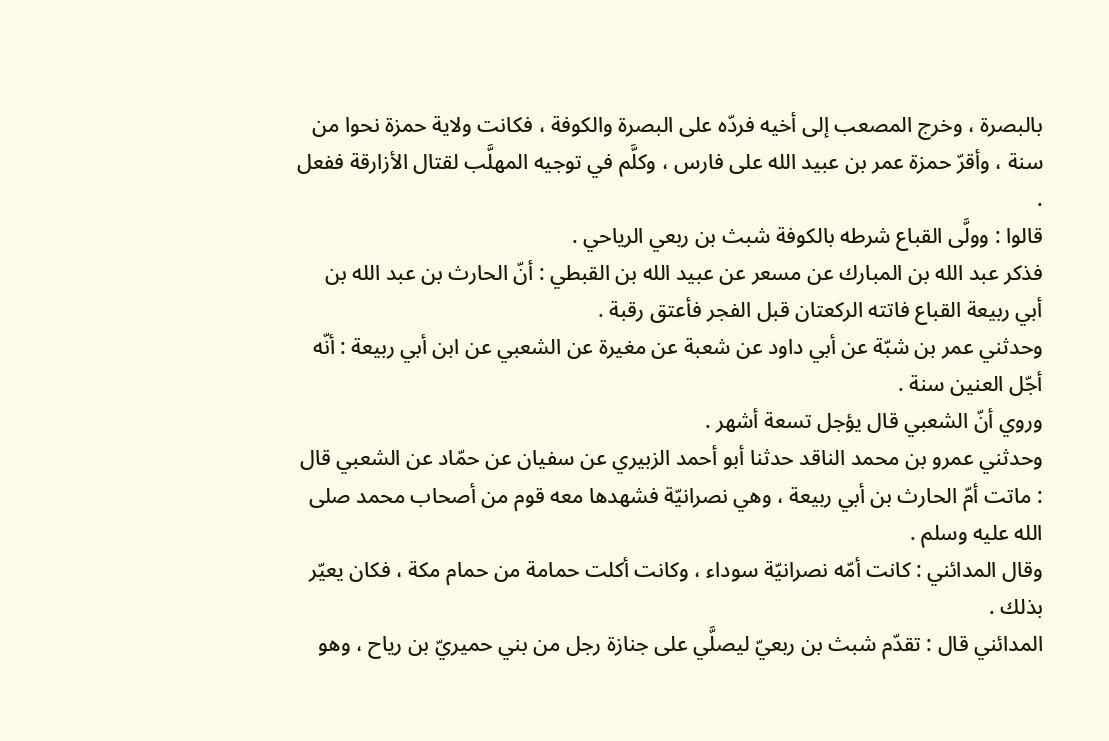بالبصرة ، وخرج المصعب إلى أخيه فردّه على البصرة والكوفة ، فكانت ولاية حمزة نحوا من سنة ، وأقرّ حمزة عمر بن عبيد الله على فارس ، وكلَّم في توجيه المهلَّب لقتال الأزارقة ففعل .
قالوا : وولَّى القباع شرطه بالكوفة شبث بن ربعي الرياحي .
فذكر عبد الله بن المبارك عن مسعر عن عبيد الله بن القبطي : أنّ الحارث بن عبد الله بن أبي ربيعة القباع فاتته الركعتان قبل الفجر فأعتق رقبة .
وحدثني عمر بن شبّة عن أبي داود عن شعبة عن مغيرة عن الشعبي عن ابن أبي ربيعة : أنّه أجّل العنين سنة .
وروي أنّ الشعبي قال يؤجل تسعة أشهر .
وحدثني عمرو بن محمد الناقد حدثنا أبو أحمد الزبيري عن سفيان عن حمّاد عن الشعبي قال : ماتت أمّ الحارث بن أبي ربيعة ، وهي نصرانيّة فشهدها معه قوم من أصحاب محمد صلى الله عليه وسلم .
وقال المدائني : كانت أمّه نصرانيّة سوداء ، وكانت أكلت حمامة من حمام مكة ، فكان يعيّر بذلك .
المدائني قال : تقدّم شبث بن ربعيّ ليصلَّي على جنازة رجل من بني حميريّ بن رياح ، وهو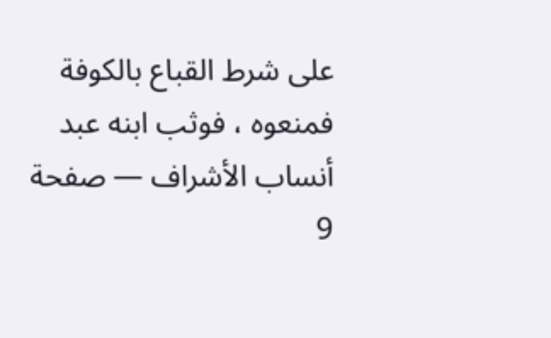على شرط القباع بالكوفة فمنعوه ، فوثب ابنه عبد
أنساب الأشراف — صفحة 9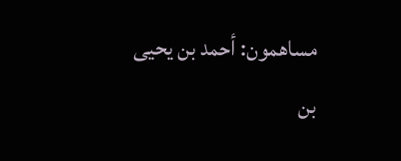مساهمون: أحمد بن يحيى بن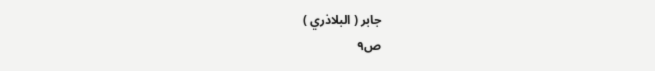جابر ( البلاذري )
ص٩